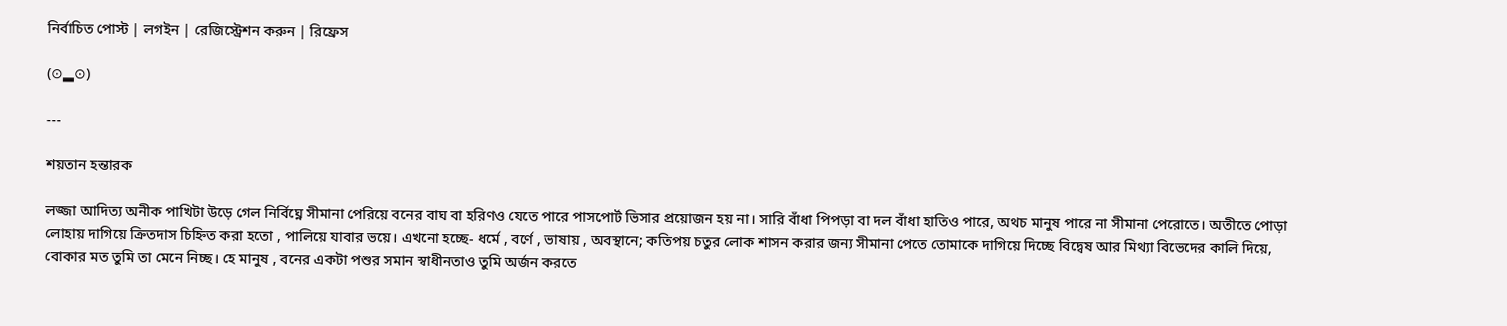নির্বাচিত পোস্ট | লগইন | রেজিস্ট্রেশন করুন | রিফ্রেস

(⊙▂⊙)

---

শয়তান হন্তারক

লজ্জা আদিত্য অনীক পাখিটা উড়ে গেল নির্বিঘ্নে সীমানা পেরিয়ে বনের বাঘ বা হরিণও যেতে পারে পাসপোর্ট ভিসার প্রয়োজন হয় না। সারি বাঁধা পিপড়া বা দল বাঁধা হাতিও পারে, অথচ মানুষ পারে না সীমানা পেরোতে। অতীতে পোড়া লোহায় দাগিয়ে ক্রিতদাস চিহ্নিত করা হতো , পালিয়ে যাবার ভয়ে। এখনো হচ্ছে- ধর্মে , বর্ণে , ভাষায় , অবস্থানে; কতিপয় চতুর লোক শাসন করার জন্য সীমানা পেতে তোমাকে দাগিয়ে দিচ্ছে বিদ্বেষ আর মিথ্যা বিভেদের কালি দিয়ে, বোকার মত তুমি তা মেনে নিচ্ছ। হে মানুষ , বনের একটা পশুর সমান স্বাধীনতাও তুমি অর্জন করতে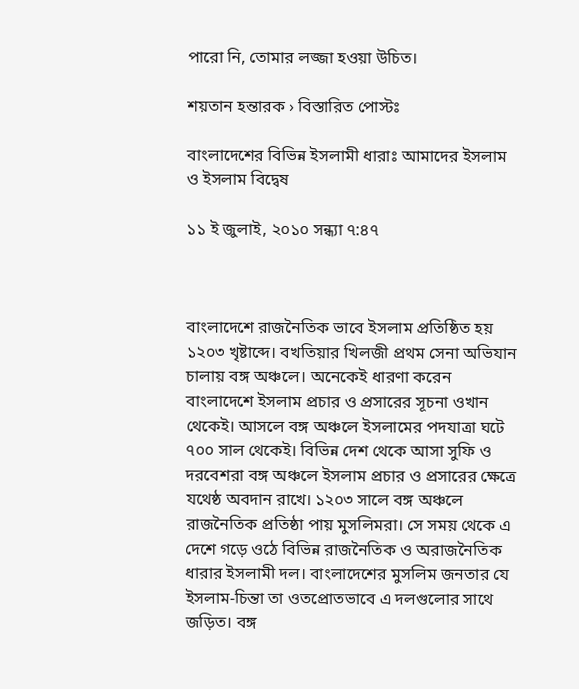পারো নি, তোমার লজ্জা হওয়া উচিত।

শয়তান হন্তারক › বিস্তারিত পোস্টঃ

বাংলাদেশের বিভিন্ন ইসলামী ধারাঃ আমাদের ইসলাম ও ইসলাম বিদ্বেষ

১১ ই জুলাই, ২০১০ সন্ধ্যা ৭:৪৭



বাংলাদেশে রাজনৈতিক ভাবে ইসলাম প্রতিষ্ঠিত হয় ১২০৩ খৃষ্টাব্দে। বখতিয়ার খিলজী প্রথম সেনা অভিযান চালায় বঙ্গ অঞ্চলে। অনেকেই ধারণা করেন বাংলাদেশে ইসলাম প্রচার ও প্রসারের সূচনা ওখান থেকেই। আসলে বঙ্গ অঞ্চলে ইসলামের পদযাত্রা ঘটে ৭০০ সাল থেকেই। বিভিন্ন দেশ থেকে আসা সুফি ও দরবেশরা বঙ্গ অঞ্চলে ইসলাম প্রচার ও প্রসারের ক্ষেত্রে যথেষ্ঠ অবদান রাখে। ১২০৩ সালে বঙ্গ অঞ্চলে রাজনৈতিক প্রতিষ্ঠা পায় মুসলিমরা। সে সময় থেকে এ দেশে গড়ে ওঠে বিভিন্ন রাজনৈতিক ও অরাজনৈতিক ধারার ইসলামী দল। বাংলাদেশের মুসলিম জনতার যে ইসলাম-চিন্তা তা ওতপ্রোতভাবে এ দলগুলোর সাথে জড়িত। বঙ্গ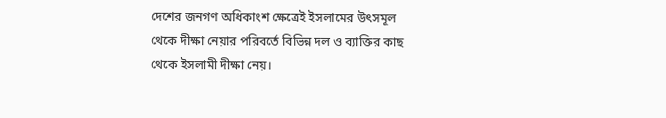দেশের জনগণ অধিকাংশ ক্ষেত্রেই ইসলামের উৎসমূল থেকে দীক্ষা নেয়ার পরিবর্তে বিভিন্ন দল ও ব্যাক্তির কাছ থেকে ইসলামী দীক্ষা নেয়।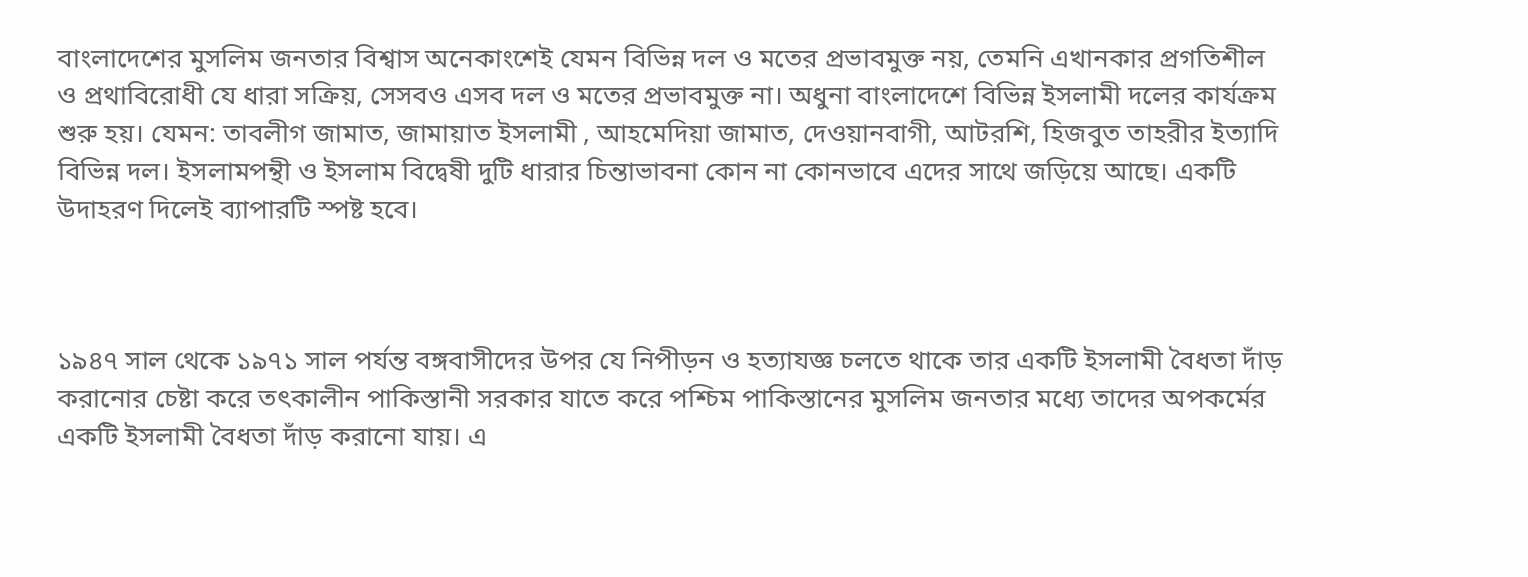বাংলাদেশের মুসলিম জনতার বিশ্বাস অনেকাংশেই যেমন বিভিন্ন দল ও মতের প্রভাবমুক্ত নয়, তেমনি এখানকার প্রগতিশীল ও প্রথাবিরোধী যে ধারা সক্রিয়, সেসবও এসব দল ও মতের প্রভাবমুক্ত না। অধুনা বাংলাদেশে বিভিন্ন ইসলামী দলের কার্যক্রম শুরু হয়। যেমন: তাবলীগ জামাত, জামায়াত ইসলামী , আহমেদিয়া জামাত, দেওয়ানবাগী, আটরশি, হিজবুত তাহরীর ইত্যাদি বিভিন্ন দল। ইসলামপন্থী ও ইসলাম বিদ্বেষী দুটি ধারার চিন্তাভাবনা কোন না কোনভাবে এদের সাথে জড়িয়ে আছে। একটি উদাহরণ দিলেই ব্যাপারটি স্পষ্ট হবে।



১৯৪৭ সাল থেকে ১৯৭১ সাল পর্যন্ত বঙ্গবাসীদের উপর যে নিপীড়ন ও হত্যাযজ্ঞ চলতে থাকে তার একটি ইসলামী বৈধতা দাঁড় করানোর চেষ্টা করে তৎকালীন পাকিস্তানী সরকার যাতে করে পশ্চিম পাকিস্তানের মুসলিম জনতার মধ্যে তাদের অপকর্মের একটি ইসলামী বৈধতা দাঁড় করানো যায়। এ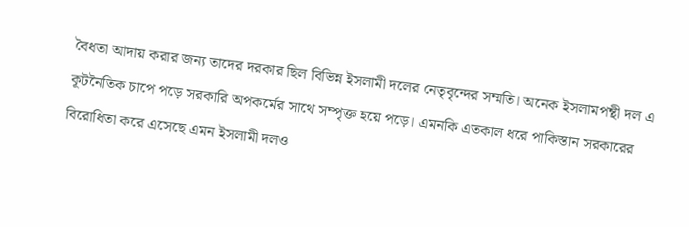বৈধতা আদায় করার জন্য তাদের দরকার ছিল বিভিন্ন ইসলামী দলের নেতৃবৃন্দের সম্মতি। অনেক ইসলামপন্থী দল এ কূটনৈতিক চাপে পড়ে সরকারি অপকর্মের সাথে সম্পৃক্ত হয়ে পড়ে। এমনকি এতকাল ধরে পাকিস্তান সরকারের বিরোধিতা করে এসেছে এমন ইসলামী দলও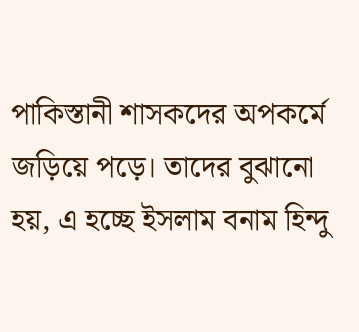পাকিস্তানী শাসকদের অপকর্মে জড়িয়ে পড়ে। তাদের বুঝানো হয়, এ হচ্ছে ইসলাম বনাম হিন্দু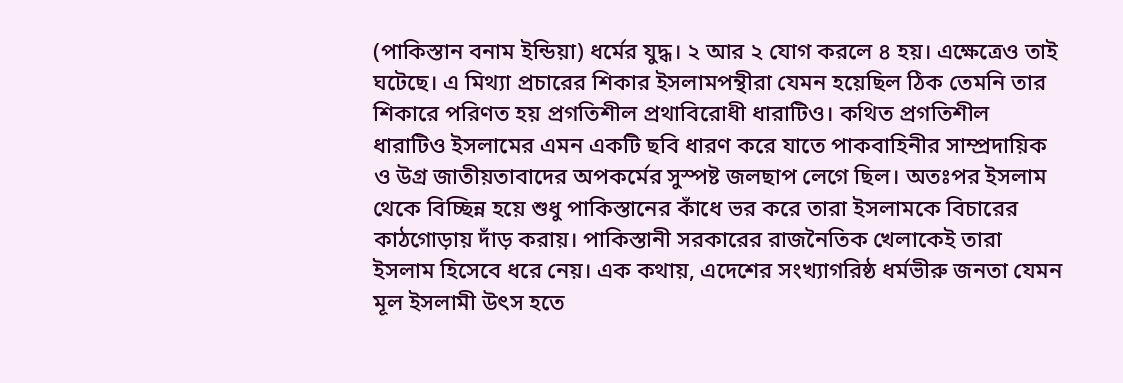(পাকিস্তান বনাম ইন্ডিয়া) ধর্মের যুদ্ধ। ২ আর ২ যোগ করলে ৪ হয়। এক্ষেত্রেও তাই ঘটেছে। এ মিথ্যা প্রচারের শিকার ইসলামপন্থীরা যেমন হয়েছিল ঠিক তেমনি তার শিকারে পরিণত হয় প্রগতিশীল প্রথাবিরোধী ধারাটিও। কথিত প্রগতিশীল ধারাটিও ইসলামের এমন একটি ছবি ধারণ করে যাতে পাকবাহিনীর সাম্প্রদায়িক ও উগ্র জাতীয়তাবাদের অপকর্মের সুস্পষ্ট জলছাপ লেগে ছিল। অতঃপর ইসলাম থেকে বিচ্ছিন্ন হয়ে শুধু পাকিস্তানের কাঁধে ভর করে তারা ইসলামকে বিচারের কাঠগোড়ায় দাঁড় করায়। পাকিস্তানী সরকারের রাজনৈতিক খেলাকেই তারা ইসলাম হিসেবে ধরে নেয়। এক কথায়, এদেশের সংখ্যাগরিষ্ঠ ধর্মভীরু জনতা যেমন মূল ইসলামী উৎস হতে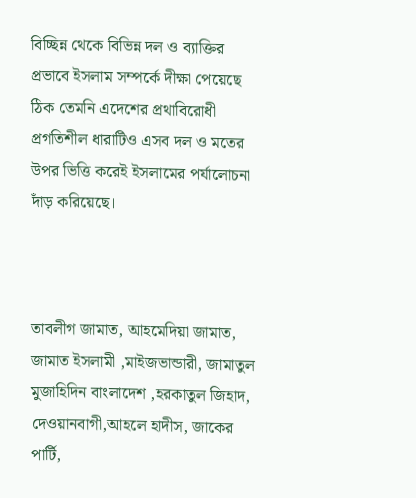বিচ্ছিন্ন থেকে বিভিন্ন দল ও ব্যাক্তির প্রভাবে ইসলাম সম্পর্কে দীক্ষা পেয়েছে ঠিক তেমনি এদেশের প্রথাবিরোধী প্রগতিশীল ধারাটিও এসব দল ও মতের উপর ভিত্তি করেই ইসলামের পর্যালোচনা দাঁড় করিয়েছে।



তাবলীগ জামাত, আহমেদিয়া জামাত, জামাত ইসলামী ,মাইজভান্ডারী, জামাতুল মুজাহিদিন বাংলাদেশ ,হরকাতুল জিহাদ, দেওয়ানবাগী,আহলে হাদীস, জাকের পার্টি,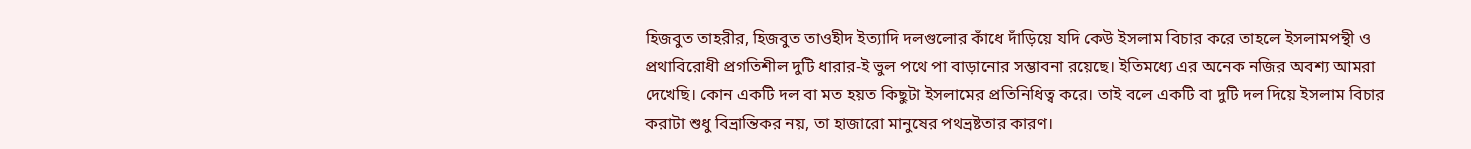হিজবুত তাহরীর, হিজবুত তাওহীদ ইত্যাদি দলগুলোর কাঁধে দাঁড়িয়ে যদি কেউ ইসলাম বিচার করে তাহলে ইসলামপন্থী ও প্রথাবিরোধী প্রগতিশীল দুটি ধারার-ই ভুল পথে পা বাড়ানোর সম্ভাবনা রয়েছে। ইতিমধ্যে এর অনেক নজির অবশ্য আমরা দেখেছি। কোন একটি দল বা মত হয়ত কিছুটা ইসলামের প্রতিনিধিত্ব করে। তাই বলে একটি বা দুটি দল দিয়ে ইসলাম বিচার করাটা শুধু বিভ্রান্তিকর নয়, তা হাজারো মানুষের পথভ্রষ্টতার কারণ।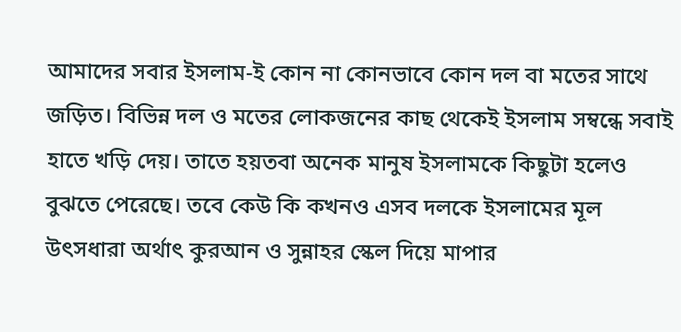আমাদের সবার ইসলাম-ই কোন না কোনভাবে কোন দল বা মতের সাথে জড়িত। বিভিন্ন দল ও মতের লোকজনের কাছ থেকেই ইসলাম সম্বন্ধে সবাই হাতে খড়ি দেয়। তাতে হয়তবা অনেক মানুষ ইসলামকে কিছুটা হলেও বুঝতে পেরেছে। তবে কেউ কি কখনও এসব দলকে ইসলামের মূল উৎসধারা অর্থাৎ কুরআন ও সুন্নাহর স্কেল দিয়ে মাপার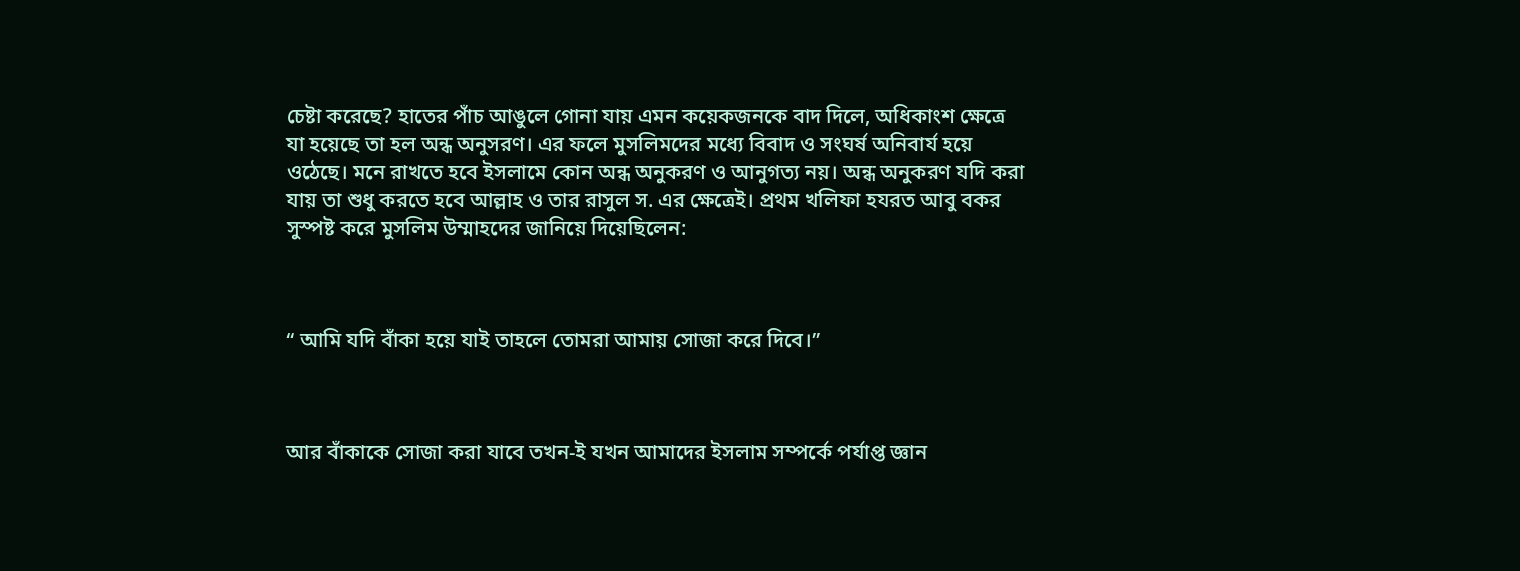চেষ্টা করেছে? হাতের পাঁচ আঙুলে গোনা যায় এমন কয়েকজনকে বাদ দিলে, অধিকাংশ ক্ষেত্রে যা হয়েছে তা হল অন্ধ অনুসরণ। এর ফলে মুসলিমদের মধ্যে বিবাদ ও সংঘর্ষ অনিবার্য হয়ে ওঠেছে। মনে রাখতে হবে ইসলামে কোন অন্ধ অনুকরণ ও আনুগত্য নয়। অন্ধ অনুকরণ যদি করা যায় তা শুধু করতে হবে আল্লাহ ও তার রাসুল স. এর ক্ষেত্রেই। প্রথম খলিফা হযরত আবু বকর সুস্পষ্ট করে মুসলিম উম্মাহদের জানিয়ে দিয়েছিলেন:



“ আমি যদি বাঁকা হয়ে যাই তাহলে তোমরা আমায় সোজা করে দিবে।”



আর বাঁকাকে সোজা করা যাবে তখন-ই যখন আমাদের ইসলাম সম্পর্কে পর্যাপ্ত জ্ঞান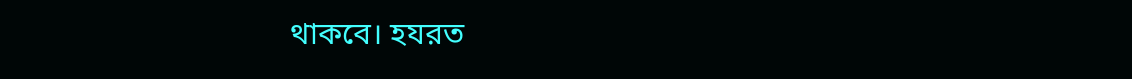থাকবে। হযরত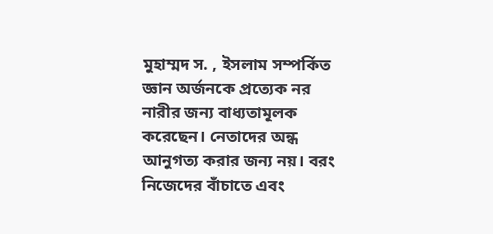মুহাম্মদ স. , ইসলাম সম্পর্কিত জ্ঞান অর্জনকে প্রত্যেক নর নারীর জন্য বাধ্যতামূলক করেছেন। নেতাদের অন্ধ আনুগত্য করার জন্য নয়। বরং নিজেদের বাঁচাতে এবং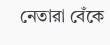নেতারা বেঁকে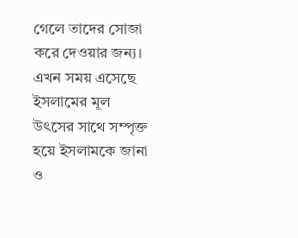গেলে তাদের সোজা করে দেওয়ার জন্য। এখন সময় এসেছে ইসলামের মূল উৎসের সাথে সম্পৃক্ত হয়ে ইসলামকে জানা ও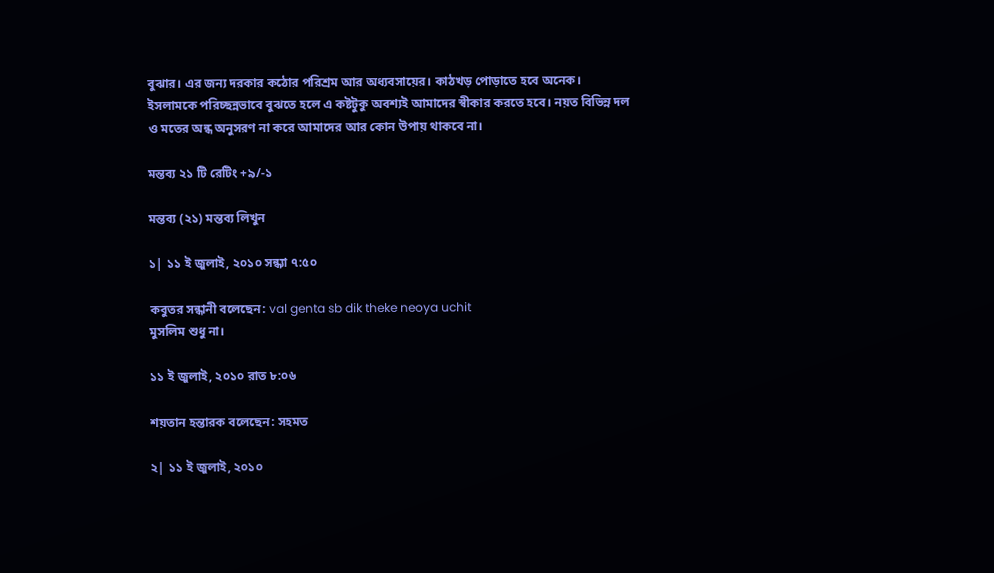বুঝার। এর জন্য দরকার কঠোর পরিশ্রম আর অধ্যবসায়ের। কাঠখড় পোড়াতে হবে অনেক। ইসলামকে পরিচ্ছন্নভাবে বুঝতে হলে এ কষ্টটুকু অবশ্যই আমাদের স্বীকার করতে হবে। নয়ত বিভিন্ন দল ও মতের অন্ধ অনুসরণ না করে আমাদের আর কোন উপায় থাকবে না।

মন্তব্য ২১ টি রেটিং +৯/-১

মন্তব্য (২১) মন্তব্য লিখুন

১| ১১ ই জুলাই, ২০১০ সন্ধ্যা ৭:৫০

কবুতর সন্ধানী বলেছেন: val genta sb dik theke neoya uchit
মুসলিম শুধু না।

১১ ই জুলাই, ২০১০ রাত ৮:০৬

শয়তান হন্তারক বলেছেন: সহমত

২| ১১ ই জুলাই, ২০১০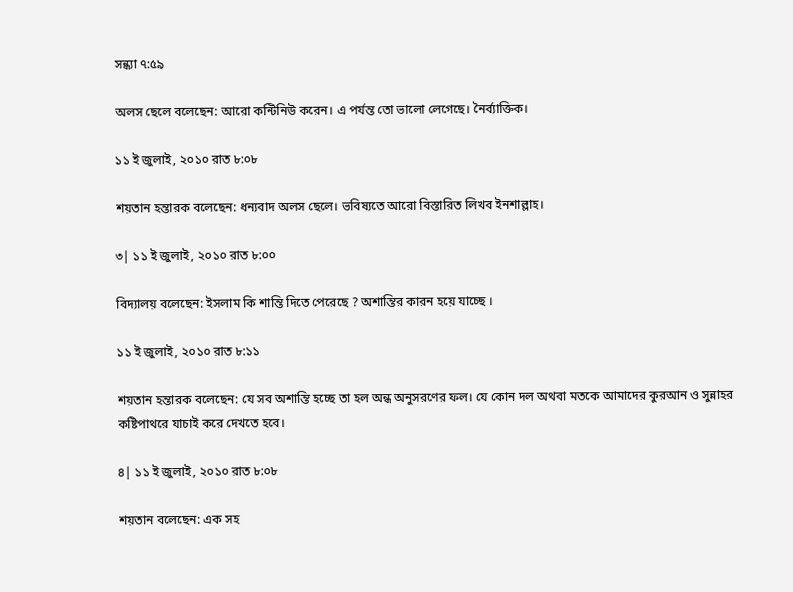সন্ধ্যা ৭:৫৯

অলস ছেলে বলেছেন: আরো কন্টিনিউ করেন। এ পর্যন্ত তো ভালো লেগেছে। নৈর্ব্যাক্তিক।

১১ ই জুলাই, ২০১০ রাত ৮:০৮

শয়তান হন্তারক বলেছেন: ধন্যবাদ অলস ছেলে। ভবিষ্যতে আরো বিস্তারিত লিখব ইনশাল্লাহ।

৩| ১১ ই জুলাই, ২০১০ রাত ৮:০০

বিদ্যালয় বলেছেন: ইসলাম কি শান্তি দিতে পেরেছে ? অশান্তির কারন হয়ে যাচ্ছে ।

১১ ই জুলাই, ২০১০ রাত ৮:১১

শয়তান হন্তারক বলেছেন: যে সব অশান্তি হচ্ছে তা হল অন্ধ অনুসরণের ফল। যে কোন দল অথবা মতকে আমাদের কুরআন ও সুন্নাহর কষ্টিপাথরে যাচাই করে দেখতে হবে।

৪| ১১ ই জুলাই, ২০১০ রাত ৮:০৮

শয়তান বলেছেন: এক সহ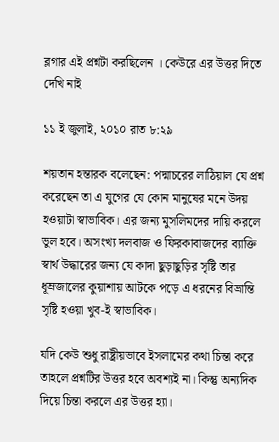ব্লগার এই প্রশ্নটা করছিলেন । কেউরে এর উত্তর দিতে দেখি নাই

১১ ই জুলাই, ২০১০ রাত ৮:২৯

শয়তান হন্তারক বলেছেন: পদ্মাচরের লাঠিয়াল যে প্রশ্ন করেছেন তা এ যুগের যে কোন মানুষের মনে উদয় হওয়াটা স্বাভাবিক। এর জন্য মুসলিমদের দায়ি করলে ভুল হবে। অসংখ্য দলবাজ ও ফিরকাবাজদের ব্যাক্তি স্বার্থ উদ্ধারের জন্য যে কাদা ছুড়াছুড়ির সৃষ্টি তার ধূম্রজালের কুয়াশায় আটকে পড়ে এ ধরনের বিভ্রান্তি সৃষ্টি হওয়া খুব-ই স্বাভাবিক।

যদি কেউ শুধু রাষ্ট্রীয়ভাবে ইসলামের কথা চিন্তা করে তাহলে প্রশ্নটির উত্তর হবে অবশ্যই না। কিন্তু অন্যদিক দিয়ে চিন্তা করলে এর উত্তর হ্যা।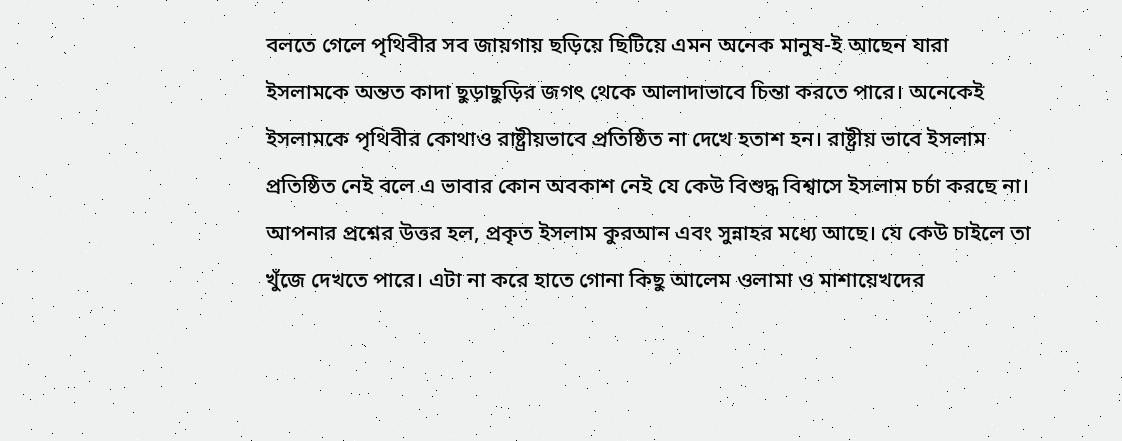বলতে গেলে পৃথিবীর সব জায়গায় ছড়িয়ে ছিটিয়ে এমন অনেক মানুষ-ই আছেন যারা ইসলামকে অন্তত কাদা ছুড়াছুড়ির জগৎ থেকে আলাদাভাবে চিন্তা করতে পারে। অনেকেই ইসলামকে পৃথিবীর কোথাও রাষ্ট্রীয়ভাবে প্রতিষ্ঠিত না দেখে হতাশ হন। রাষ্ট্রীয় ভাবে ইসলাম প্রতিষ্ঠিত নেই বলে এ ভাবার কোন অবকাশ নেই যে কেউ বিশুদ্ধ বিশ্বাসে ইসলাম চর্চা করছে না। আপনার প্রশ্নের উত্তর হল, প্রকৃত ইসলাম কুরআন এবং সুন্নাহর মধ্যে আছে। যে কেউ চাইলে তা খুঁজে দেখতে পারে। এটা না করে হাতে গোনা কিছু আলেম ওলামা ও মাশায়েখদের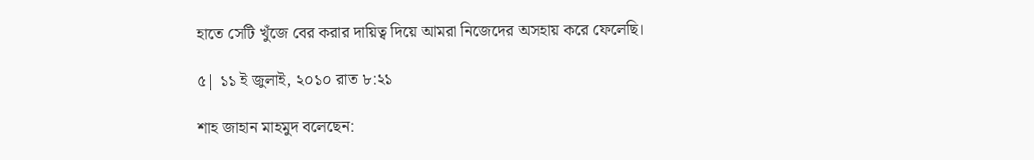হাতে সেটি খুঁজে বের করার দায়িত্ব দিয়ে আমরা নিজেদের অসহায় করে ফেলেছি।

৫| ১১ ই জুলাই, ২০১০ রাত ৮:২১

শাহ জাহান মাহমুদ বলেছেন: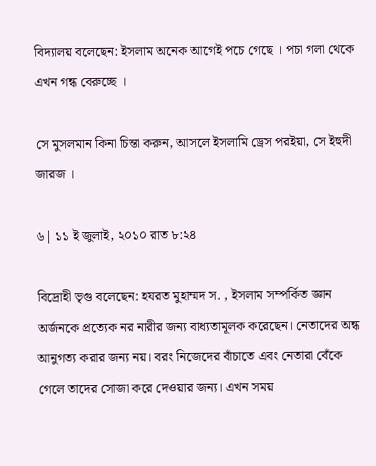বিদ্যালয় বলেছেন: ইসলাম অনেক আগেই পচে গেছে । পচা গলা থেকে এখন গন্ধ বেরুচ্ছে ।

সে মুসলমান কিনা চিন্তা করুন, আসলে ইসলামি ড্রেস পরইয়া, সে ইহুদী জারজ ।

৬| ১১ ই জুলাই, ২০১০ রাত ৮:২৪

বিদ্রোহী ভৃগু বলেছেন: হযরত মুহাম্মদ স. , ইসলাম সম্পর্কিত জ্ঞান অর্জনকে প্রত্যেক নর নারীর জন্য বাধ্যতামূলক করেছেন। নেতাদের অন্ধ আনুগত্য করার জন্য নয়। বরং নিজেদের বাঁচাতে এবং নেতারা বেঁকে গেলে তাদের সোজা করে দেওয়ার জন্য। এখন সময়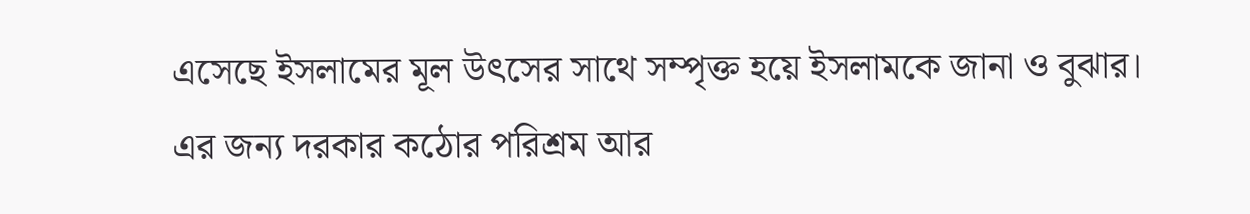এসেছে ইসলামের মূল উৎসের সাথে সম্পৃক্ত হয়ে ইসলামকে জানা ও বুঝার। এর জন্য দরকার কঠোর পরিশ্রম আর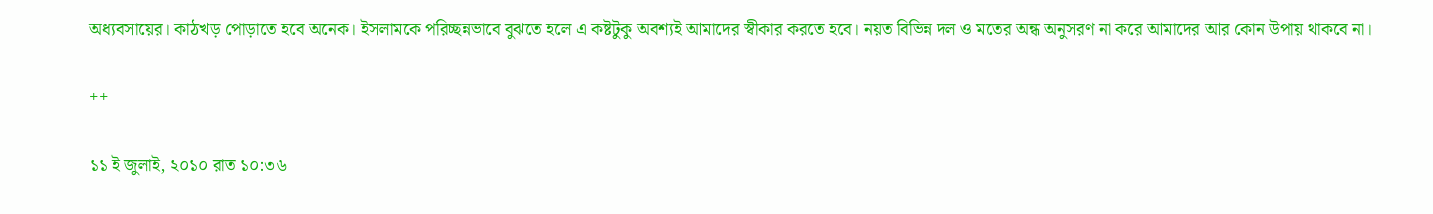অধ্যবসায়ের। কাঠখড় পোড়াতে হবে অনেক। ইসলামকে পরিচ্ছন্নভাবে বুঝতে হলে এ কষ্টটুকু অবশ্যই আমাদের স্বীকার করতে হবে। নয়ত বিভিন্ন দল ও মতের অন্ধ অনুসরণ না করে আমাদের আর কোন উপায় থাকবে না।

++

১১ ই জুলাই, ২০১০ রাত ১০:৩৬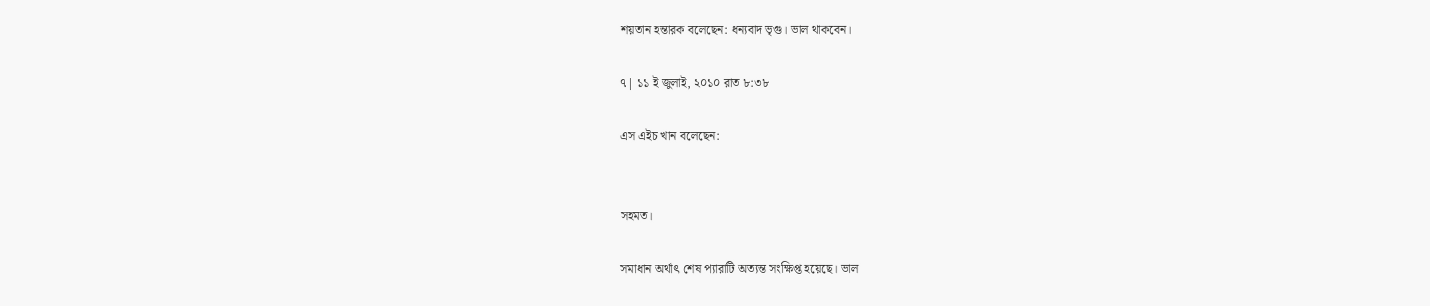শয়তান হন্তারক বলেছেন: ধন্যবাদ ভৃগু। ভাল থাকবেন।

৭| ১১ ই জুলাই, ২০১০ রাত ৮:৩৮

এস এইচ খান বলেছেন:


সহমত।

সমাধান অর্থাৎ শেষ প্যারাটি অত্যন্ত সংক্ষিপ্ত হয়েছে। ভাল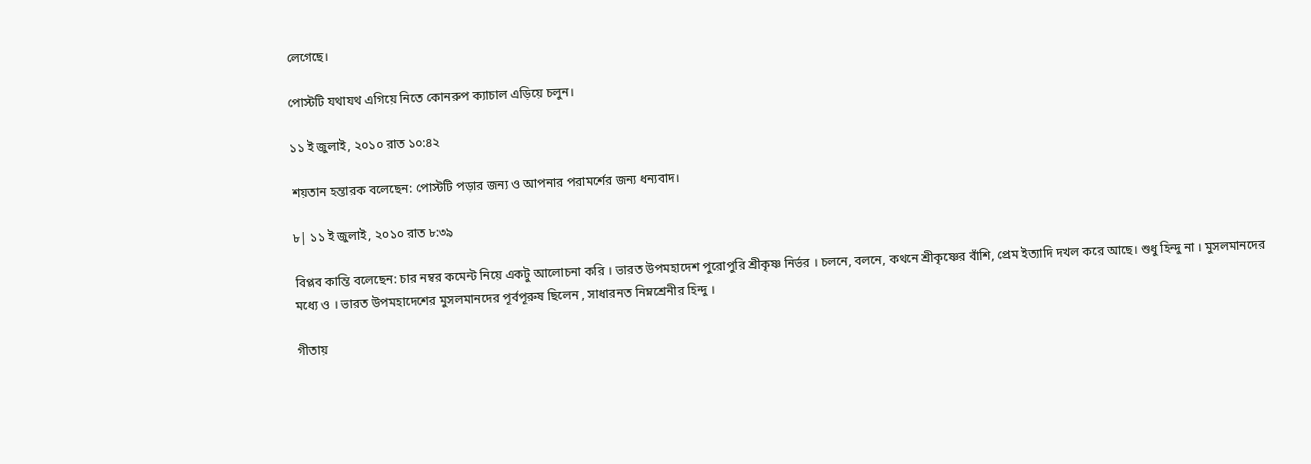লেগেছে।

পোস্টটি যথাযথ এগিয়ে নিতে কোনরুপ ক্যাচাল এড়িয়ে চলুন।

১১ ই জুলাই, ২০১০ রাত ১০:৪২

শয়তান হন্তারক বলেছেন: পোস্টটি পড়ার জন্য ও আপনার পরামর্শের জন্য ধন্যবাদ।

৮| ১১ ই জুলাই, ২০১০ রাত ৮:৩৯

বিপ্লব কান্তি বলেছেন: চার নম্বর কমেন্ট নিয়ে একটু আলোচনা করি । ভারত উপমহাদেশ পুরোপুরি শ্রীকৃষ্ণ নির্ভর । চলনে, বলনে, কথনে শ্রীকৃষ্ণের বাঁশি, প্রেম ইত্যাদি দখল করে আছে। শুধু হিন্দু না । মুসলমানদের মধ্যে ও । ভারত উপমহাদেশের মুসলমানদের পূর্বপূরুষ ছিলেন , সাধারনত নিম্নশ্রেনীর হিন্দু ।

গীতায়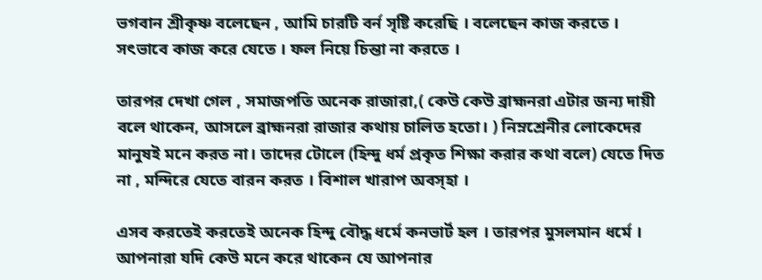ভগবান শ্রীকৃষ্ণ বলেছেন , আমি চারটি বর্ন সৃষ্টি করেছি । বলেছেন কাজ করতে । সৎভাবে কাজ করে যেতে । ফল নিয়ে চিন্তা না করতে ।

তারপর দেখা গেল , সমাজপতি অনেক রাজারা,( কেউ কেউ ব্রাহ্মনরা এটার জন্য দায়ী বলে থাকেন, আসলে ব্রাহ্মনরা রাজার কথায় চালিত হতো। ) নিম্নশ্রেনীর লোকেদের মানুষই মনে করত না। তাদের টোলে (হিন্দু ধর্ম প্রকৃত শিক্ষা করার কথা বলে) যেতে দিত না , মন্দিরে যেতে বারন করত । বিশাল খারাপ অবস্হা ।

এসব করতেই করতেই অনেক হিন্দু বৌদ্ধ ধর্মে কনভার্ট হল । তারপর মুসলমান ধর্মে । আপনারা যদি কেউ মনে করে থাকেন যে আপনার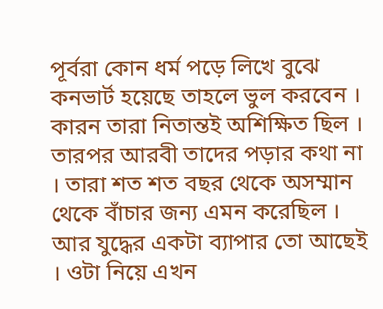পূর্বরা কোন ধর্ম পড়ে লিখে বুঝে কনভার্ট হয়েছে তাহলে ভুল করবেন । কারন তারা নিতান্তই অশিক্ষিত ছিল । তারপর আরবী তাদের পড়ার কথা না । তারা শত শত বছর থেকে অসম্মান থেকে বাঁচার জন্য এমন করেছিল । আর যুদ্ধের একটা ব্যাপার তো আছেই । ওটা নিয়ে এখন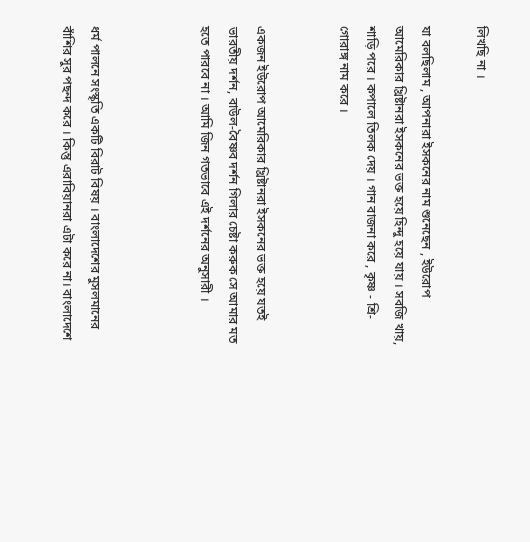লিখছি না ।

যা বলছিলাম , আপনারা ইসকনের নাম শুনেছেন , ইউরোপ আমেরিকার খ্রিষ্টানরা ইসকনের ভক্ত হয়ে হিন্দু হয়ে যায় । সবজি খায়, শাড়ি পরে । কপালে তিলক দেয় । গান বাজনা করে , কৃষ্ণ - শ্রি-গোরাঙ্গ নাম করে ।


একজন ইউরোপ আমেরিকার খ্রিষ্টানরা ইসকনের ভক্ত হয়ে যতই ভারতীয় দর্শন, বাউল-বৈষ্ণব দর্শন গিলার চেষ্টা করুক সে আমার মত হতে পারবে না । আমি জিন গতভাবে এই দর্শনের অনুসারী ।



ধর্ম পালনে সংস্কৃতি একটি বিরাট বিষয় । বাংলাদেশের মুসলমানের বাঁশির সুর পছন্দ করে । কিন্তু এরাবিয়ানরা এটা করে না। বাংলাদেশে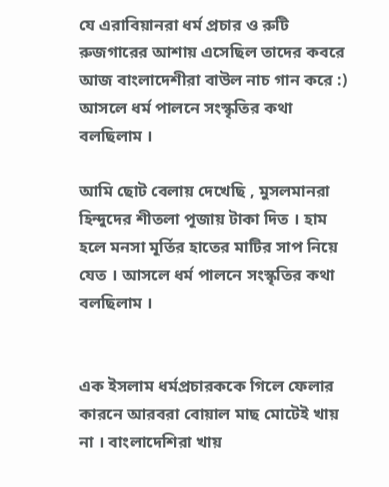যে এরাবিয়ানরা ধর্ম প্রচার ও রুটি রুজগারের আশায় এসেছিল তাদের কবরে আজ বাংলাদেশীরা বাউল নাচ গান করে :) আসলে ধর্ম পালনে সংস্কৃতির কথা বলছিলাম ।

আমি ছোট বেলায় দেখেছি , মুসলমানরা হিন্দুদের শীতলা পূজায় টাকা দিত । হাম হলে মনসা মূর্তির হাতের মাটির সাপ নিয়ে যেত । আসলে ধর্ম পালনে সংস্কৃতির কথা বলছিলাম ।


এক ইসলাম ধর্মপ্রচারককে গিলে ফেলার কারনে আরবরা বোয়াল মাছ মোটেই খায় না । বাংলাদেশিরা খায়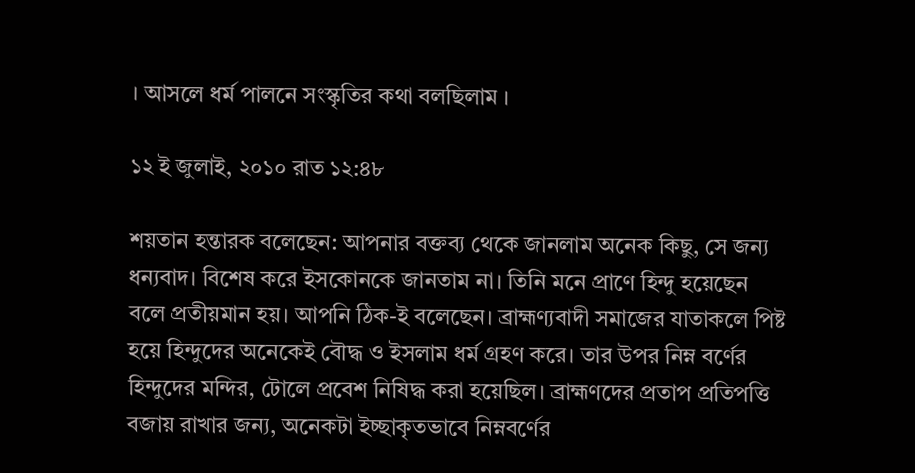। আসলে ধর্ম পালনে সংস্কৃতির কথা বলছিলাম ।

১২ ই জুলাই, ২০১০ রাত ১২:৪৮

শয়তান হন্তারক বলেছেন: আপনার বক্তব্য থেকে জানলাম অনেক কিছু, সে জন্য ধন্যবাদ। বিশেষ করে ইসকোনকে জানতাম না। তিনি মনে প্রাণে হিন্দু হয়েছেন বলে প্রতীয়মান হয়। আপনি ঠিক-ই বলেছেন। ব্রাহ্মণ্যবাদী সমাজের যাতাকলে পিষ্ট হয়ে হিন্দুদের অনেকেই বৌদ্ধ ও ইসলাম ধর্ম গ্রহণ করে। তার উপর নিম্ন বর্ণের হিন্দুদের মন্দির, টোলে প্রবেশ নিষিদ্ধ করা হয়েছিল। ব্রাহ্মণদের প্রতাপ প্রতিপত্তি বজায় রাখার জন্য, অনেকটা ইচ্ছাকৃতভাবে নিম্নবর্ণের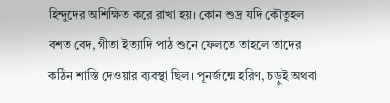হিন্দুদের অশিক্ষিত করে রাখা হয়। কোন শুদ্র যদি কৌতুহল বশত বেদ, গীতা ইত্যাদি পাঠ শুনে ফেলতে তাহলে তাদের কঠিন শাস্তি দেওয়ার ব্যবস্থা ছিল। পূনর্জন্মে হরিণ, চড়ুই অথবা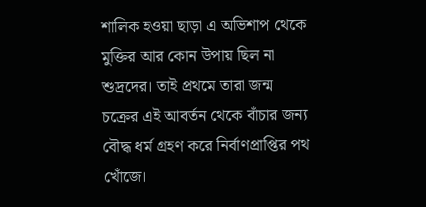শালিক হওয়া ছাড়া এ অভিশাপ থেকে মুক্তির আর কোন উপায় ছিল না শুদ্রদের। তাই প্রথমে তারা জন্ম চক্রের এই আবর্তন থেকে বাঁচার জন্য বৌদ্ধ ধর্ম গ্রহণ করে নির্বাণপ্রাপ্তির পথ খোঁজে।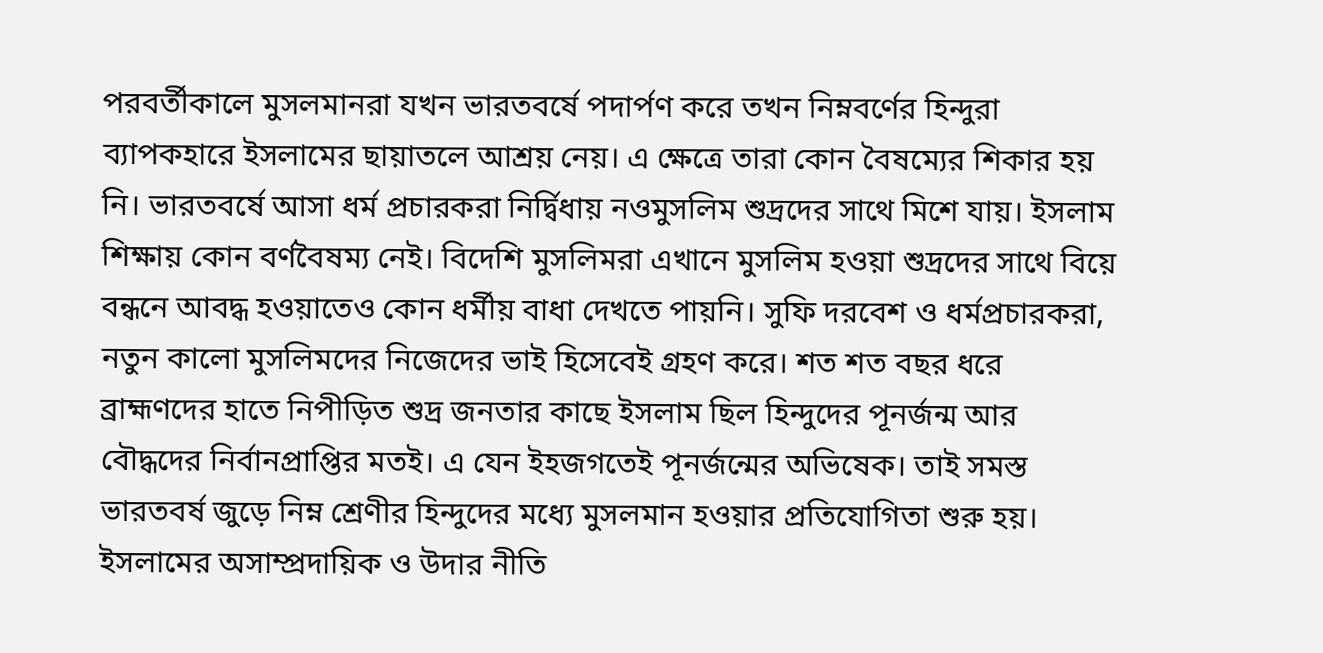পরবর্তীকালে মুসলমানরা যখন ভারতবর্ষে পদার্পণ করে তখন নিম্নবর্ণের হিন্দুরা ব্যাপকহারে ইসলামের ছায়াতলে আশ্রয় নেয়। এ ক্ষেত্রে তারা কোন বৈষম্যের শিকার হয় নি। ভারতবর্ষে আসা ধর্ম প্রচারকরা নির্দ্বিধায় নওমুসলিম শুদ্রদের সাথে মিশে যায়। ইসলাম শিক্ষায় কোন বর্ণবৈষম্য নেই। বিদেশি মুসলিমরা এখানে মুসলিম হওয়া শুদ্রদের সাথে বিয়ে বন্ধনে আবদ্ধ হওয়াতেও কোন ধর্মীয় বাধা দেখতে পায়নি। সুফি দরবেশ ও ধর্মপ্রচারকরা, নতুন কালো মুসলিমদের নিজেদের ভাই হিসেবেই গ্রহণ করে। শত শত বছর ধরে ব্রাহ্মণদের হাতে নিপীড়িত শুদ্র জনতার কাছে ইসলাম ছিল হিন্দুদের পূনর্জন্ম আর বৌদ্ধদের নির্বানপ্রাপ্তির মতই। এ যেন ইহজগতেই পূনর্জন্মের অভিষেক। তাই সমস্ত ভারতবর্ষ জুড়ে নিম্ন শ্রেণীর হিন্দুদের মধ্যে মুসলমান হওয়ার প্রতিযোগিতা শুরু হয়। ইসলামের অসাম্প্রদায়িক ও উদার নীতি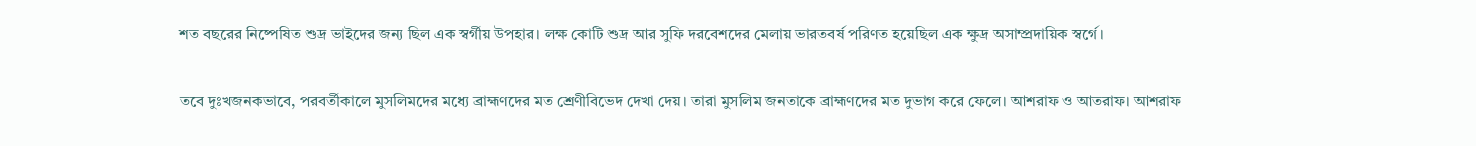শত বছরের নিষ্পেষিত শুদ্র ভাইদের জন্য ছিল এক স্বর্গীয় উপহার। লক্ষ কোটি শুদ্র আর সুফি দরবেশদের মেলায় ভারতবর্ষ পরিণত হয়েছিল এক ক্ষুদ্র অসাম্প্রদায়িক স্বর্গে।

তবে দুঃখজনকভাবে, পরবর্তীকালে মুসলিমদের মধ্যে ব্রাহ্মণদের মত শ্রেণীবিভেদ দেখা দেয়। তারা মুসলিম জনতাকে ব্রাহ্মণদের মত দুভাগ করে ফেলে। আশরাফ ও আতরাফ। আশরাফ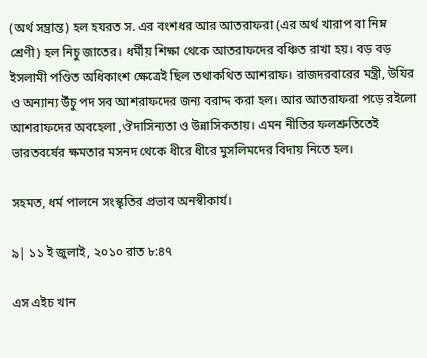(অর্থ সম্ভ্রান্ত) হল হযরত স. এর বংশধর আর আতরাফরা (এর অর্থ খারাপ বা নিম্ন শ্রেণী) হল নিচু জাতের। ধর্মীয় শিক্ষা থেকে আতরাফদের বঞ্চিত রাখা হয়। বড় বড় ইসলামী পণ্ডিত অধিকাংশ ক্ষেত্রেই ছিল তথাকথিত আশরাফ। রাজদরবারের মন্ত্রী, উযির ও অন্যান্য উঁচু পদ সব আশরাফদের জন্য বরাদ্দ করা হল। আর আতরাফরা পড়ে রইলো আশরাফদের অবহেলা ,ঔদাসিন্যতা ও উন্নাসিকতায়। এমন নীতির ফলশ্রুতিতেই ভারতবর্ষের ক্ষমতার মসনদ থেকে ধীরে ধীরে মুসলিমদের বিদায় নিতে হল।

সহমত, ধর্ম পালনে সংস্কৃতির প্রভাব অনস্বীকার্য।

৯| ১১ ই জুলাই, ২০১০ রাত ৮:৪৭

এস এইচ খান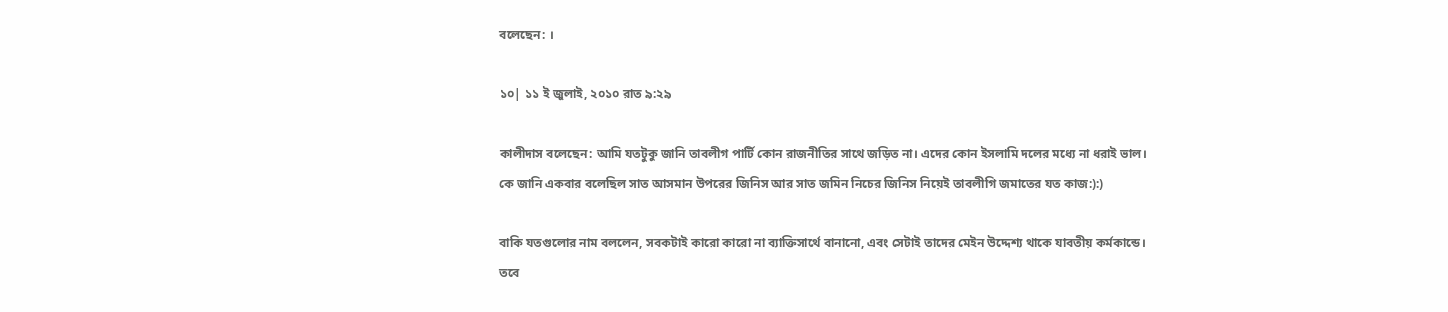বলেছেন: ।

১০| ১১ ই জুলাই, ২০১০ রাত ৯:২৯

কালীদাস বলেছেন: আমি যতটুকু জানি তাবলীগ পার্টি কোন রাজনীতির সাথে জড়িত না। এদের কোন ইসলামি দলের মধ্যে না ধরাই ভাল। কে জানি একবার বলেছিল সাত আসমান উপরের জিনিস আর সাত জমিন নিচের জিনিস নিয়েই তাবলীগি জমাতের যত কাজ:):)

বাকি যতগুলোর নাম বললেন, সবকটাই কারো কারো না ব্যাক্তিসার্থে বানানো, এবং সেটাই তাদের মেইন উদ্দেশ্য থাকে যাবতীয় কর্মকান্ডে। তবে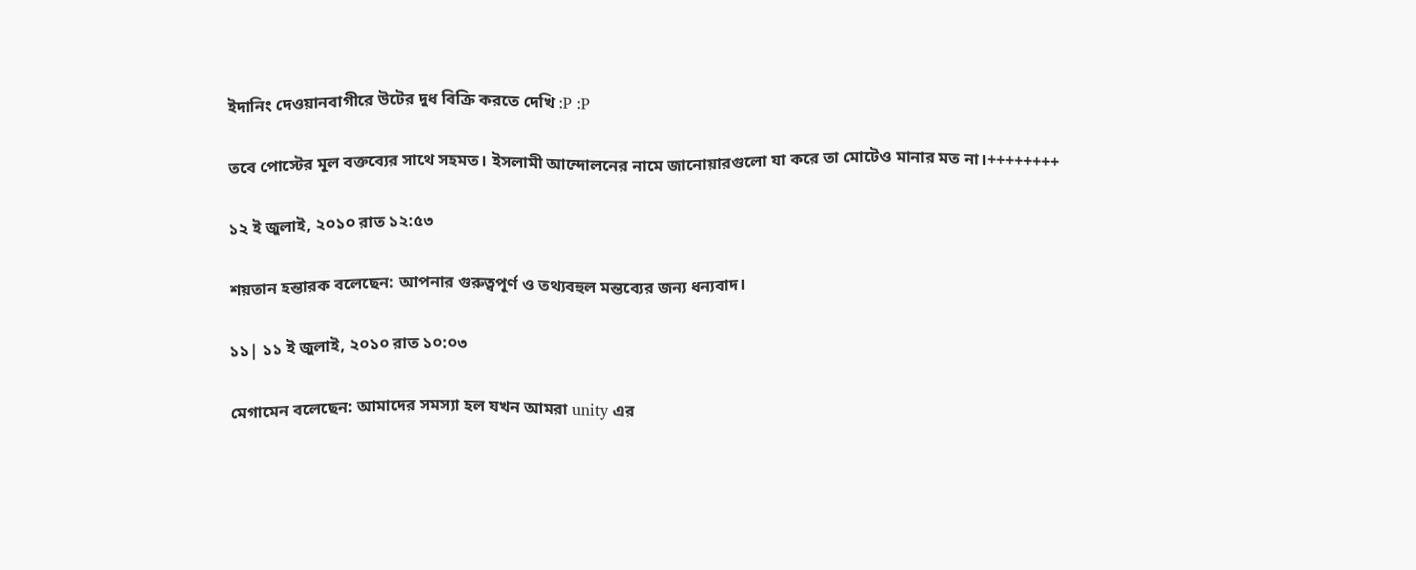ইদানিং দেওয়ানবাগীরে উটের দুধ বিক্রি করতে দেখি :P :P

তবে পোস্টের মূল বক্তব্যের সাথে সহমত। ইসলামী আন্দোলনের নামে জানোয়ারগুলো যা করে তা মোটেও মানার মত না।++++++++

১২ ই জুলাই, ২০১০ রাত ১২:৫৩

শয়তান হন্তারক বলেছেন: আপনার গুরুত্বপূর্ণ ও তথ্যবহুল মন্তব্যের জন্য ধন্যবাদ।

১১| ১১ ই জুলাই, ২০১০ রাত ১০:০৩

মেগামেন বলেছেন: আমাদের সমস্যা হল যখন আমরা unity এর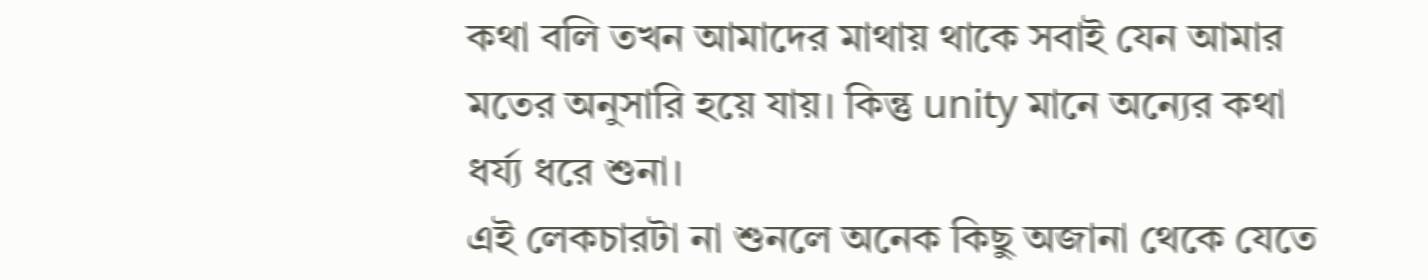কথা বলি তখন আমাদের মাথায় থাকে সবাই যেন আমার মতের অনুসারি হয়ে যায়। কিন্তু unity মানে অন্যের কথা ধর্য্য ধরে শুনা।
এই লেকচারটা না শুনলে অনেক কিছু অজানা থেকে যেতে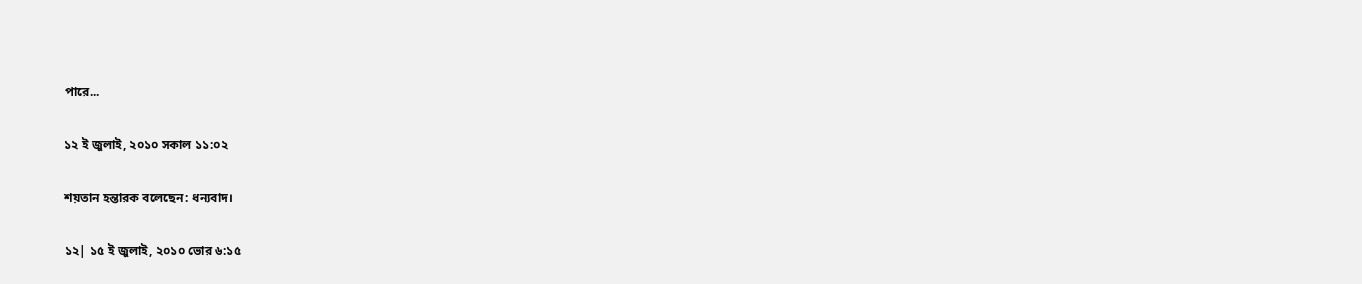পারে...

১২ ই জুলাই, ২০১০ সকাল ১১:০২

শয়তান হন্তারক বলেছেন: ধন্যবাদ।

১২| ১৫ ই জুলাই, ২০১০ ভোর ৬:১৫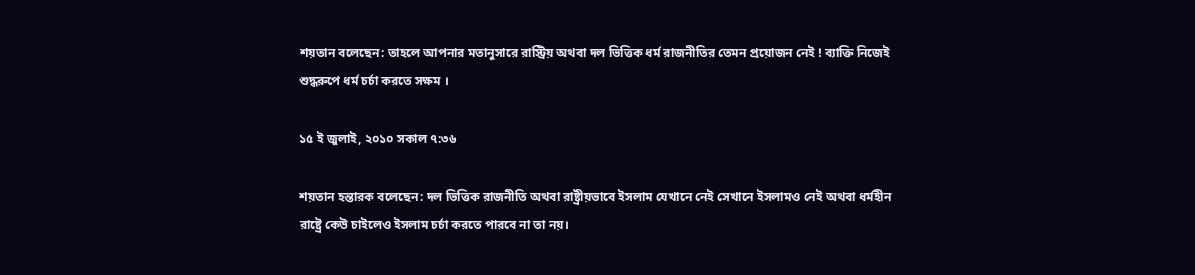শয়তান বলেছেন: তাহলে আপনার মতানুসারে রাস্ট্রিয় অথবা দল ভিত্তিক ধর্ম রাজনীতির তেমন প্রয়োজন নেই ! ব্যাক্তি নিজেই শুদ্ধরুপে ধর্ম চর্চা করতে সক্ষম ।

১৫ ই জুলাই, ২০১০ সকাল ৭:৩৬

শয়তান হন্তারক বলেছেন: দল ভিত্তিক রাজনীতি অথবা রাষ্ট্রীয়ভাবে ইসলাম যেখানে নেই সেখানে ইসলামও নেই অথবা ধর্মহীন রাষ্ট্রে কেউ চাইলেও ইসলাম চর্চা করতে পারবে না তা নয়।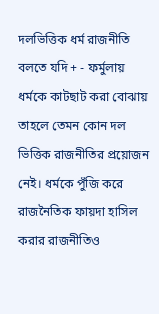দলভিত্তিক ধর্ম রাজনীতি বলতে যদি + - ফর্মুলায় ধর্মকে কাটছাট করা বোঝায় তাহলে তেমন কোন দল ভিত্তিক রাজনীতির প্রয়োজন নেই। ধর্মকে পুঁজি করে রাজনৈতিক ফায়দা হাসিল করার রাজনীতিও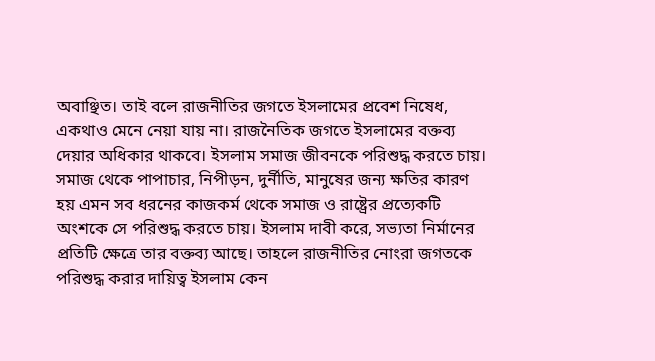অবাঞ্ছিত। তাই বলে রাজনীতির জগতে ইসলামের প্রবেশ নিষেধ, একথাও মেনে নেয়া যায় না। রাজনৈতিক জগতে ইসলামের বক্তব্য দেয়ার অধিকার থাকবে। ইসলাম সমাজ জীবনকে পরিশুদ্ধ করতে চায়। সমাজ থেকে পাপাচার, নিপীড়ন, দুর্নীতি, মানুষের জন্য ক্ষতির কারণ হয় এমন সব ধরনের কাজকর্ম থেকে সমাজ ও রাষ্ট্রের প্রত্যেকটি অংশকে সে পরিশুদ্ধ করতে চায়। ইসলাম দাবী করে, সভ্যতা নির্মানের প্রতিটি ক্ষেত্রে তার বক্তব্য আছে। তাহলে রাজনীতির নোংরা জগতকে পরিশুদ্ধ করার দায়িত্ব ইসলাম কেন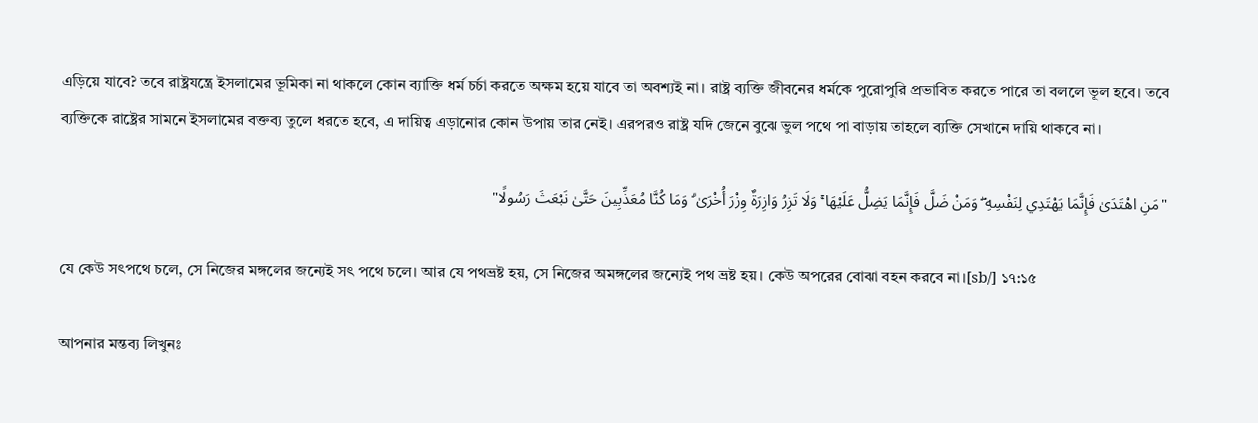এড়িয়ে যাবে? তবে রাষ্ট্রযন্ত্রে ইসলামের ভূমিকা না থাকলে কোন ব্যাক্তি ধর্ম চর্চা করতে অক্ষম হয়ে যাবে তা অবশ্যই না। রাষ্ট্র ব্যক্তি জীবনের ধর্মকে পুরোপুরি প্রভাবিত করতে পারে তা বললে ভূল হবে। তবে ব্যক্তিকে রাষ্ট্রের সামনে ইসলামের বক্তব্য তুলে ধরতে হবে, এ দায়িত্ব এড়ানোর কোন উপায় তার নেই। এরপরও রাষ্ট্র যদি জেনে বুঝে ভুল পথে পা বাড়ায় তাহলে ব্যক্তি সেখানে দায়ি থাকবে না।

"مَنِ اهْتَدَىٰ فَإِنَّمَا يَهْتَدِي لِنَفْسِهِ ۖ وَمَنْ ضَلَّ فَإِنَّمَا يَضِلُّ عَلَيْهَا ۚ وَلَا تَزِرُ وَازِرَةٌ وِزْرَ أُخْرَىٰ ۗ وَمَا كُنَّا مُعَذِّبِينَ حَتَّىٰ نَبْعَثَ رَسُولًا"

যে কেউ সৎপথে চলে, সে নিজের মঙ্গলের জন্যেই সৎ পথে চলে। আর যে পথভ্রষ্ট হয়, সে নিজের অমঙ্গলের জন্যেই পথ ভ্রষ্ট হয়। কেউ অপরের বোঝা বহন করবে না।[sb/] ১৭:১৫

আপনার মন্তব্য লিখুনঃ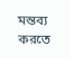মন্তব্য করতে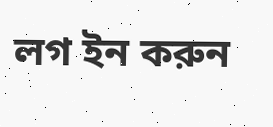লগ ইন করুন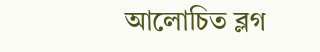আলোচিত ব্লগ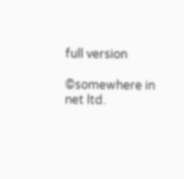full version

©somewhere in net ltd.